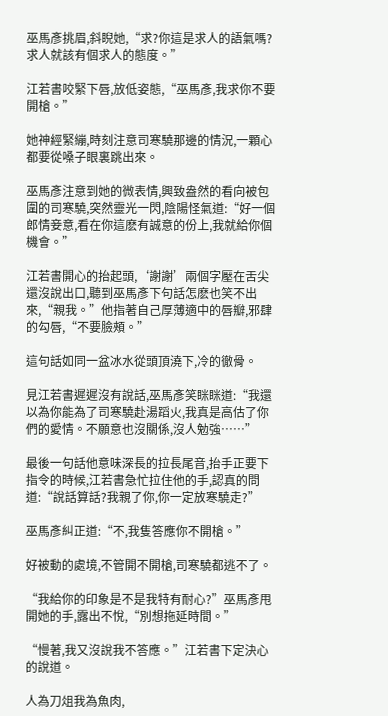巫馬彥挑眉,斜睨她,“求?你這是求人的語氣嗎?求人就該有個求人的態度。”

江若書咬緊下唇,放低姿態,“巫馬彥,我求你不要開槍。”

她神經緊繃,時刻注意司寒驍那邊的情況,一顆心都要從嗓子眼裏跳出來。

巫馬彥注意到她的微表情,興致盎然的看向被包圍的司寒驍,突然靈光一閃,陰陽怪氣道:“好一個郎情妾意,看在你這麽有誠意的份上,我就給你個機會。”

江若書開心的抬起頭,‘謝謝’兩個字壓在舌尖還沒說出口,聽到巫馬彥下句話怎麽也笑不出來,“親我。”他指著自己厚薄適中的唇瓣,邪肆的勾唇,“不要臉頰。”

這句話如同一盆冰水從頭頂澆下,冷的徹骨。

見江若書遲遲沒有說話,巫馬彥笑眯眯道:“我還以為你能為了司寒驍赴湯蹈火,我真是高估了你們的愛情。不願意也沒關係,沒人勉強……”

最後一句話他意味深長的拉長尾音,抬手正要下指令的時候,江若書急忙拉住他的手,認真的問道:“說話算話?我親了你,你一定放寒驍走?”

巫馬彥糾正道:“不,我隻答應你不開槍。”

好被動的處境,不管開不開槍,司寒驍都逃不了。

“我給你的印象是不是我特有耐心?”巫馬彥甩開她的手,露出不悅,“別想拖延時間。”

“慢著,我又沒說我不答應。”江若書下定決心的說道。

人為刀俎我為魚肉,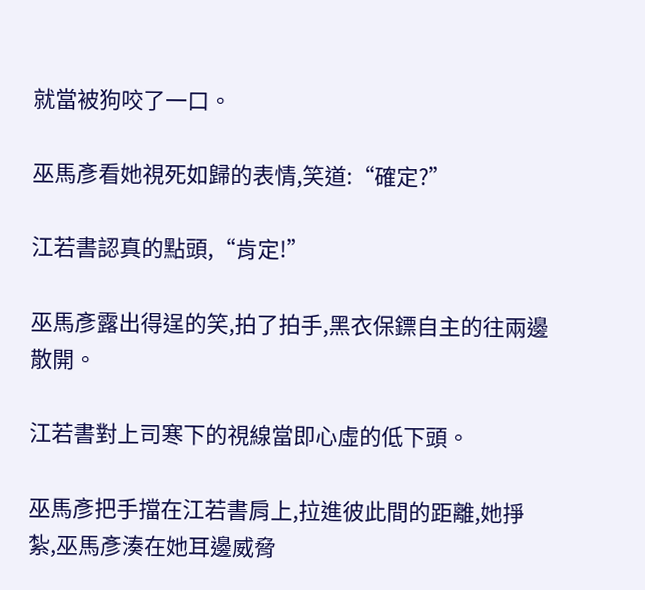就當被狗咬了一口。

巫馬彥看她視死如歸的表情,笑道:“確定?”

江若書認真的點頭,“肯定!”

巫馬彥露出得逞的笑,拍了拍手,黑衣保鏢自主的往兩邊散開。

江若書對上司寒下的視線當即心虛的低下頭。

巫馬彥把手擋在江若書肩上,拉進彼此間的距離,她掙紮,巫馬彥湊在她耳邊威脅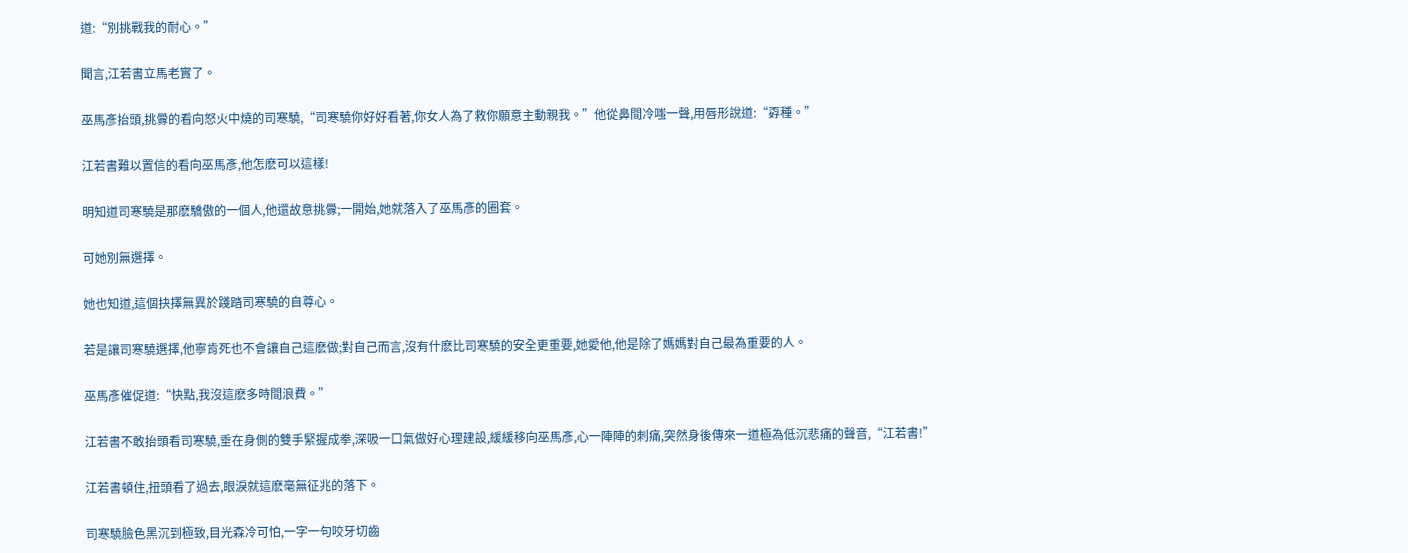道:“別挑戰我的耐心。”

聞言,江若書立馬老實了。

巫馬彥抬頭,挑釁的看向怒火中燒的司寒驍,“司寒驍你好好看著,你女人為了救你願意主動親我。”他從鼻間冷嗤一聲,用唇形說道:“孬種。”

江若書難以置信的看向巫馬彥,他怎麽可以這樣!

明知道司寒驍是那麽驕傲的一個人,他還故意挑釁;一開始,她就落入了巫馬彥的圈套。

可她別無選擇。

她也知道,這個抉擇無異於踐踏司寒驍的自尊心。

若是讓司寒驍選擇,他寧肯死也不會讓自己這麽做;對自己而言,沒有什麽比司寒驍的安全更重要,她愛他,他是除了媽媽對自己最為重要的人。

巫馬彥催促道:“快點,我沒這麽多時間浪費。”

江若書不敢抬頭看司寒驍,垂在身側的雙手緊握成拳,深吸一口氣做好心理建設,緩緩移向巫馬彥,心一陣陣的刺痛,突然身後傳來一道極為低沉悲痛的聲音,“江若書!”

江若書頓住,扭頭看了過去,眼淚就這麽毫無征兆的落下。

司寒驍臉色黑沉到極致,目光森冷可怕,一字一句咬牙切齒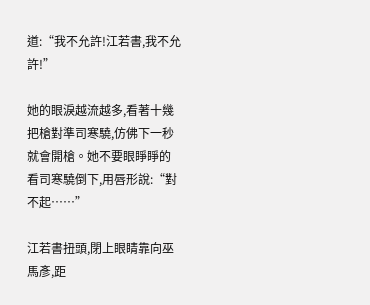道:“我不允許!江若書,我不允許!”

她的眼淚越流越多,看著十幾把槍對準司寒驍,仿佛下一秒就會開槍。她不要眼睜睜的看司寒驍倒下,用唇形說:“對不起……”

江若書扭頭,閉上眼睛靠向巫馬彥,距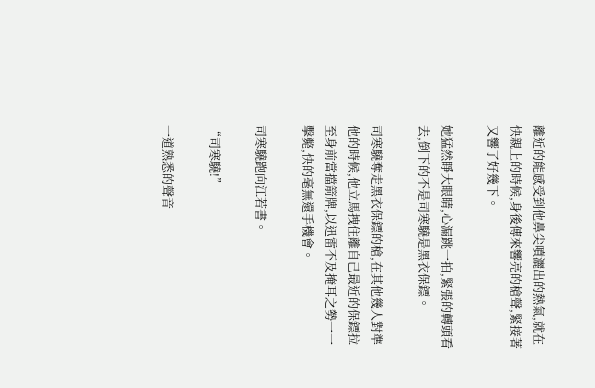離近的能感受到他鼻尖噴灑出的熱氣,就在快親上的時候,身後傳來響亮的槍聲,緊接著又響了好幾下。

她猛然睜大眼睛,心漏跳一拍,緊張的轉頭看去,倒下的不是司寒驍是黑衣保鏢。

司寒驍奪走黑衣保鏢的槍,在其他幾人對準他的時候,他立馬拽住離自己最近的保鏢拉至身前當擋箭牌,以迅雷不及掩耳之勢一一擊斃,快的毫無還手機會。

司寒驍跑向江若書。

“司寒驍!”

一道熟悉的聲音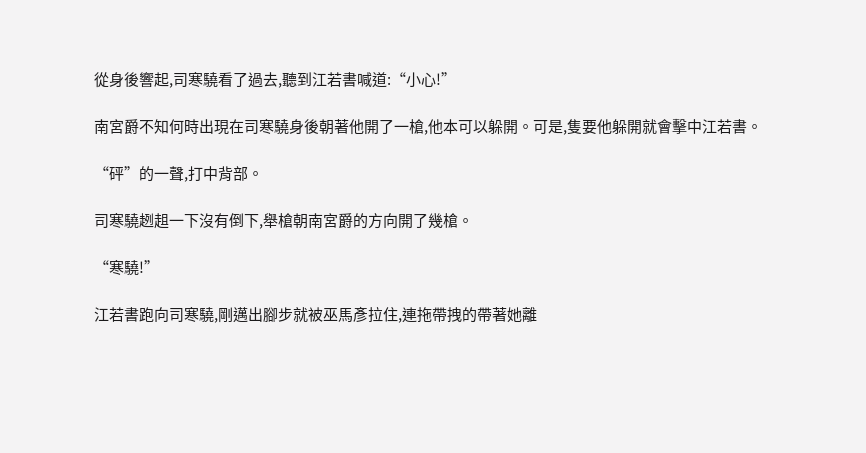從身後響起,司寒驍看了過去,聽到江若書喊道:“小心!”

南宮爵不知何時出現在司寒驍身後朝著他開了一槍,他本可以躲開。可是,隻要他躲開就會擊中江若書。

“砰”的一聲,打中背部。

司寒驍趔趄一下沒有倒下,舉槍朝南宮爵的方向開了幾槍。

“寒驍!”

江若書跑向司寒驍,剛邁出腳步就被巫馬彥拉住,連拖帶拽的帶著她離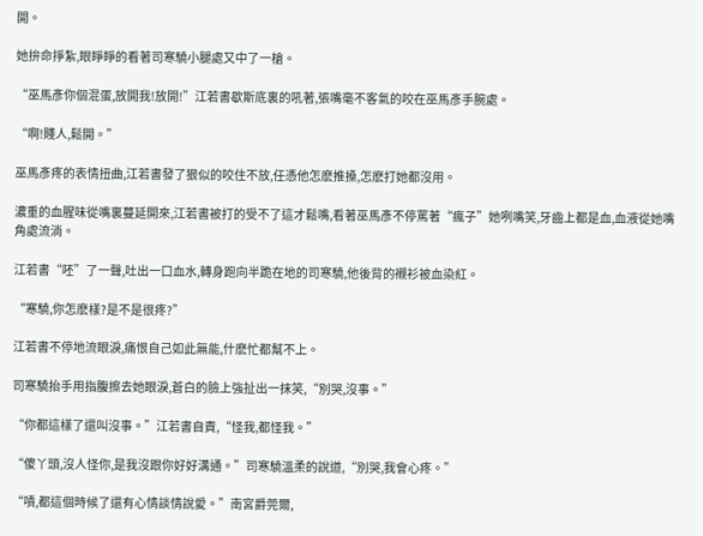開。

她拚命掙紮,眼睜睜的看著司寒驍小腿處又中了一槍。

“巫馬彥你個混蛋,放開我!放開!”江若書歇斯底裏的吼著,張嘴毫不客氣的咬在巫馬彥手腕處。

“啊!賤人,鬆開。”

巫馬彥疼的表情扭曲,江若書發了狠似的咬住不放,任憑他怎麽推搡,怎麽打她都沒用。

濃重的血腥味從嘴裏蔓延開來,江若書被打的受不了這才鬆嘴,看著巫馬彥不停罵著“瘋子”她咧嘴笑,牙齒上都是血,血液從她嘴角處流淌。

江若書“呸”了一聲,吐出一口血水,轉身跑向半跪在地的司寒驍,他後背的襯衫被血染紅。

“寒驍,你怎麽樣?是不是很疼?”

江若書不停地流眼淚,痛恨自己如此無能,什麽忙都幫不上。

司寒驍抬手用指腹擦去她眼淚,蒼白的臉上強扯出一抹笑,“別哭,沒事。”

“你都這樣了還叫沒事。”江若書自責,“怪我,都怪我。”

“傻丫頭,沒人怪你,是我沒跟你好好溝通。”司寒驍溫柔的說道,“別哭,我會心疼。”

“嘖,都這個時候了還有心情談情說愛。”南宮爵莞爾,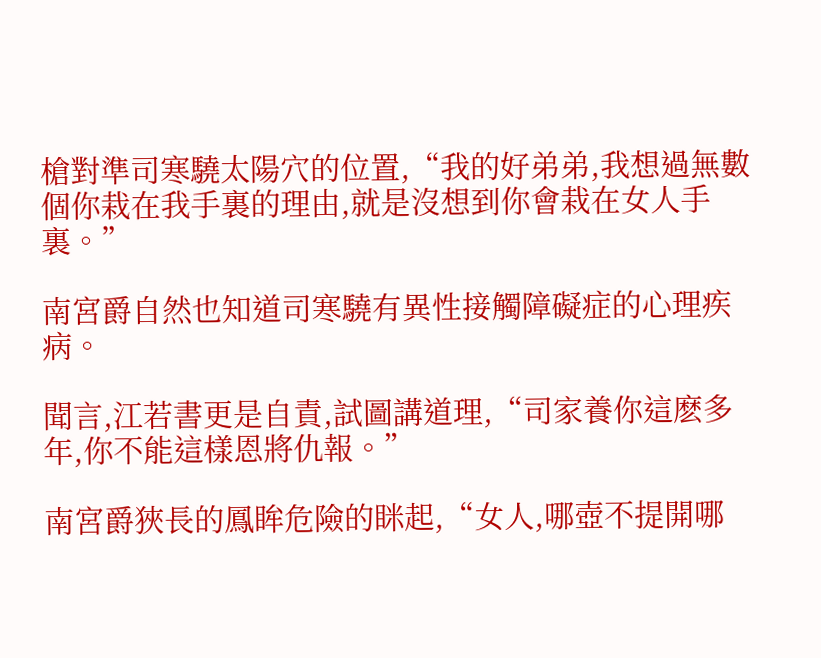槍對準司寒驍太陽穴的位置,“我的好弟弟,我想過無數個你栽在我手裏的理由,就是沒想到你會栽在女人手裏。”

南宮爵自然也知道司寒驍有異性接觸障礙症的心理疾病。

聞言,江若書更是自責,試圖講道理,“司家養你這麽多年,你不能這樣恩將仇報。”

南宮爵狹長的鳳眸危險的眯起,“女人,哪壺不提開哪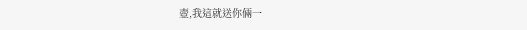壺,我這就送你倆一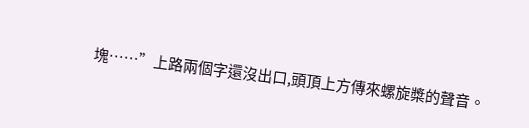塊……”上路兩個字還沒出口,頭頂上方傳來螺旋槳的聲音。